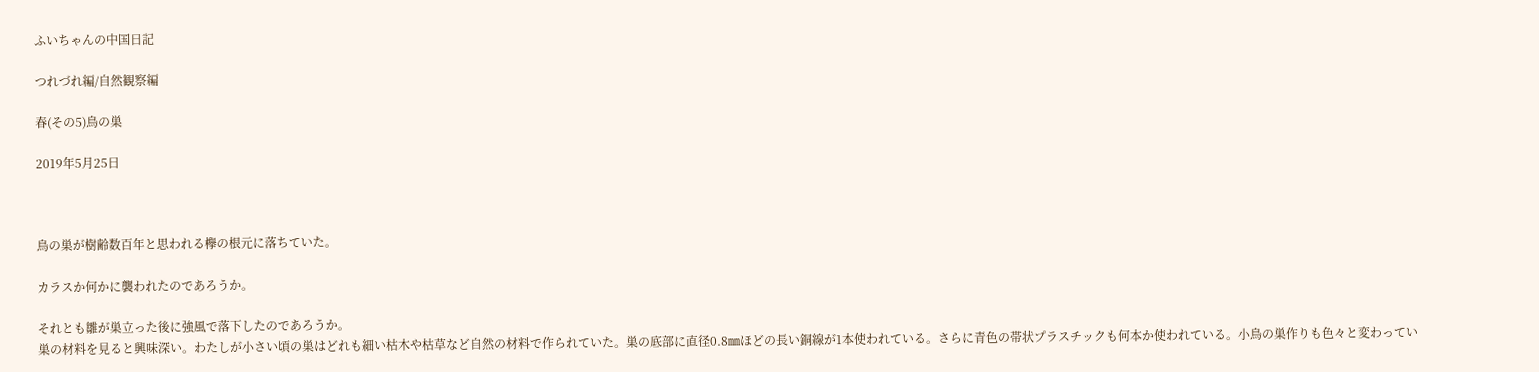ふいちゃんの中国日記

つれづれ編/自然観察編

春(その5)鳥の巣

2019年5月25日



鳥の巣が樹齢数百年と思われる欅の根元に落ちていた。

カラスか何かに襲われたのであろうか。

それとも雛が巣立った後に強風で落下したのであろうか。
巣の材料を見ると興味深い。わたしが小さい頃の巣はどれも細い枯木や枯草など自然の材料で作られていた。巣の底部に直径0.8㎜ほどの長い銅線が1本使われている。さらに青色の帯状プラスチックも何本か使われている。小鳥の巣作りも色々と変わってい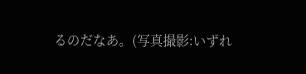るのだなあ。(写真撮影:いずれ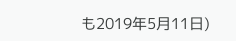も2019年5月11日)